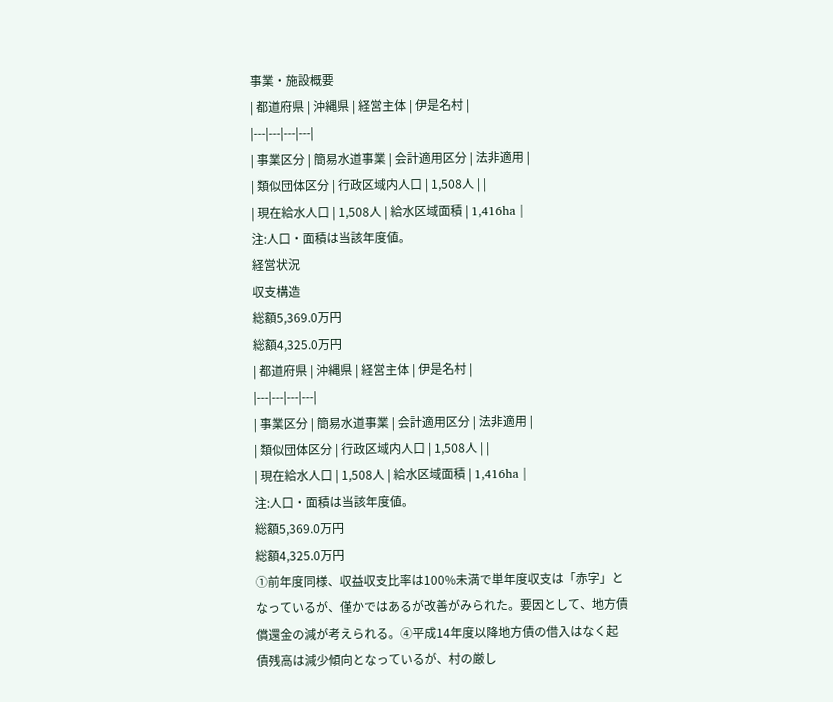事業・施設概要
| 都道府県 | 沖縄県 | 経営主体 | 伊是名村 |
|---|---|---|---|
| 事業区分 | 簡易水道事業 | 会計適用区分 | 法非適用 |
| 類似団体区分 | 行政区域内人口 | 1,508人 | |
| 現在給水人口 | 1,508人 | 給水区域面積 | 1,416ha |
注:人口・面積は当該年度値。
経営状況
収支構造
総額5,369.0万円
総額4,325.0万円
| 都道府県 | 沖縄県 | 経営主体 | 伊是名村 |
|---|---|---|---|
| 事業区分 | 簡易水道事業 | 会計適用区分 | 法非適用 |
| 類似団体区分 | 行政区域内人口 | 1,508人 | |
| 現在給水人口 | 1,508人 | 給水区域面積 | 1,416ha |
注:人口・面積は当該年度値。
総額5,369.0万円
総額4,325.0万円
①前年度同様、収益収支比率は100%未満で単年度収支は「赤字」となっているが、僅かではあるが改善がみられた。要因として、地方債償還金の減が考えられる。④平成14年度以降地方債の借入はなく起債残高は減少傾向となっているが、村の厳し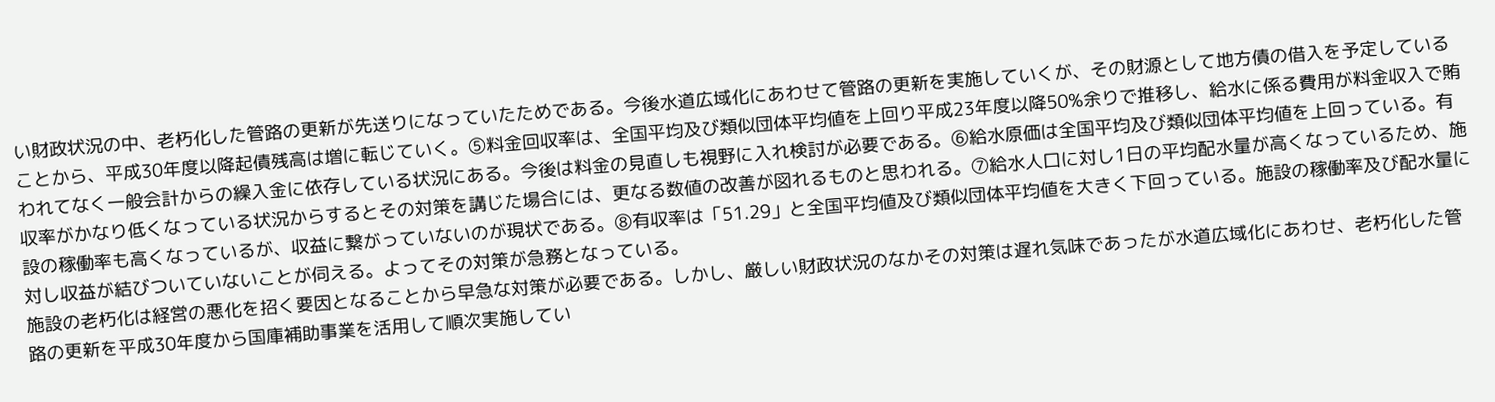い財政状況の中、老朽化した管路の更新が先送りになっていたためである。今後水道広域化にあわせて管路の更新を実施していくが、その財源として地方債の借入を予定していることから、平成30年度以降起債残高は増に転じていく。⑤料金回収率は、全国平均及び類似団体平均値を上回り平成23年度以降50%余りで推移し、給水に係る費用が料金収入で賄われてなく一般会計からの繰入金に依存している状況にある。今後は料金の見直しも視野に入れ検討が必要である。⑥給水原価は全国平均及び類似団体平均値を上回っている。有収率がかなり低くなっている状況からするとその対策を講じた場合には、更なる数値の改善が図れるものと思われる。⑦給水人口に対し1日の平均配水量が高くなっているため、施設の稼働率も高くなっているが、収益に繋がっていないのが現状である。⑧有収率は「51.29」と全国平均値及び類似団体平均値を大きく下回っている。施設の稼働率及び配水量に対し収益が結びついていないことが伺える。よってその対策が急務となっている。
施設の老朽化は経営の悪化を招く要因となることから早急な対策が必要である。しかし、厳しい財政状況のなかその対策は遅れ気味であったが水道広域化にあわせ、老朽化した管路の更新を平成30年度から国庫補助事業を活用して順次実施してい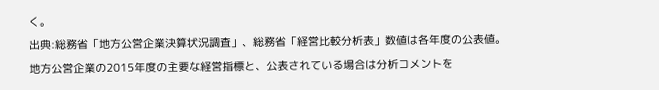く。
出典:総務省「地方公営企業決算状況調査」、総務省「経営比較分析表」数値は各年度の公表値。
地方公営企業の2015年度の主要な経営指標と、公表されている場合は分析コメントを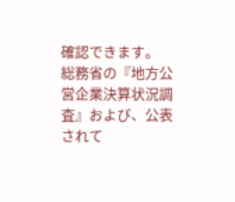確認できます。
総務省の『地方公営企業決算状況調査』および、公表されて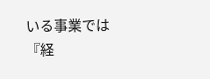いる事業では『経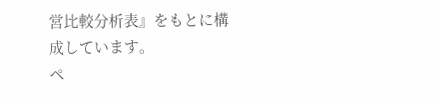営比較分析表』をもとに構成しています。
ペ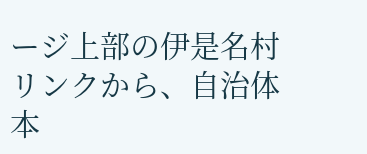ージ上部の伊是名村リンクから、自治体本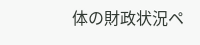体の財政状況ペ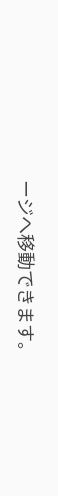ージへ移動できます。